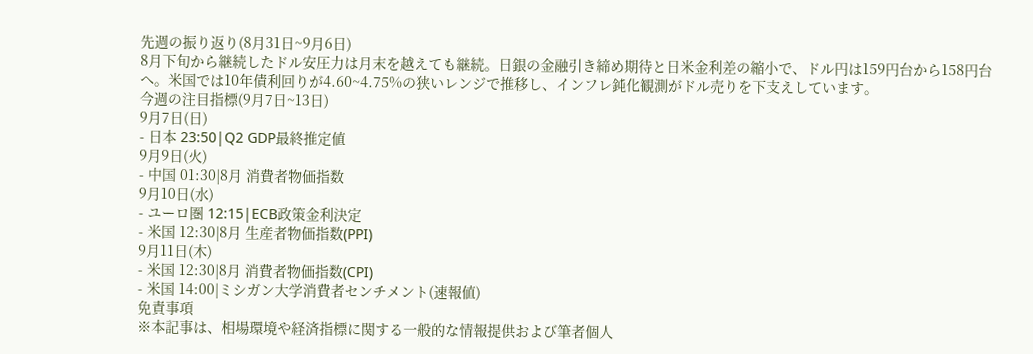先週の振り返り(8月31日~9月6日)
8月下旬から継続したドル安圧力は月末を越えても継続。日銀の金融引き締め期待と日米金利差の縮小で、ドル円は159円台から158円台へ。米国では10年債利回りが4.60~4.75%の狭いレンジで推移し、インフレ鈍化観測がドル売りを下支えしています。
今週の注目指標(9月7日~13日)
9月7日(日)
- 日本 23:50|Q2 GDP最終推定値
9月9日(火)
- 中国 01:30|8月 消費者物価指数
9月10日(水)
- ユーロ圏 12:15|ECB政策金利決定
- 米国 12:30|8月 生産者物価指数(PPI)
9月11日(木)
- 米国 12:30|8月 消費者物価指数(CPI)
- 米国 14:00|ミシガン大学消費者センチメント(速報値)
免責事項
※本記事は、相場環境や経済指標に関する一般的な情報提供および筆者個人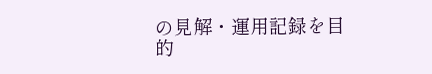の見解・運用記録を目的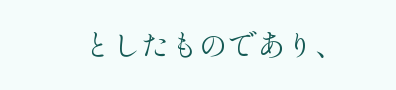としたものであり、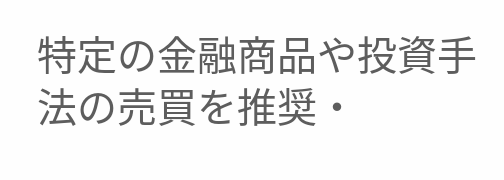特定の金融商品や投資手法の売買を推奨・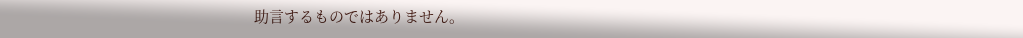助言するものではありません。